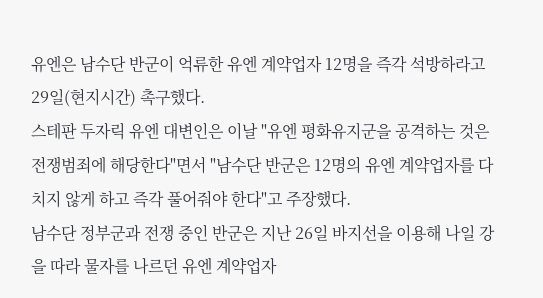유엔은 남수단 반군이 억류한 유엔 계약업자 12명을 즉각 석방하라고 29일(현지시간) 촉구했다.
스테판 두자릭 유엔 대변인은 이날 "유엔 평화유지군을 공격하는 것은 전쟁범죄에 해당한다"면서 "남수단 반군은 12명의 유엔 계약업자를 다치지 않게 하고 즉각 풀어줘야 한다"고 주장했다.
남수단 정부군과 전쟁 중인 반군은 지난 26일 바지선을 이용해 나일 강을 따라 물자를 나르던 유엔 계약업자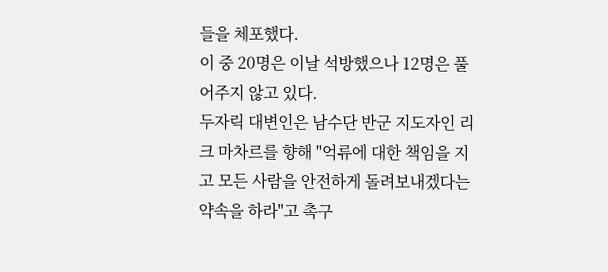들을 체포했다.
이 중 20명은 이날 석방했으나 12명은 풀어주지 않고 있다.
두자릭 대변인은 남수단 반군 지도자인 리크 마차르를 향해 "억류에 대한 책임을 지고 모든 사람을 안전하게 돌려보내겠다는 약속을 하라"고 촉구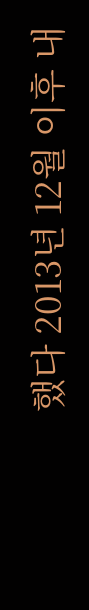했다 2013년 12월 이후 내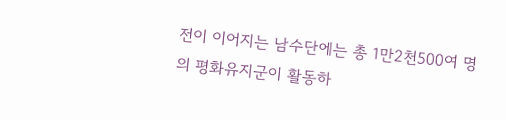전이 이어지는 남수단에는 총 1만2천500여 명의 평화유지군이 활동하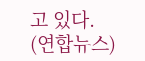고 있다.
(연합뉴스)